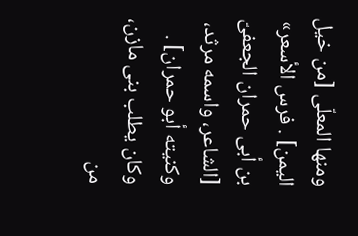ومنها المعلّى [من خيل اليمن] . فرس الأسعر» بن أبى حمران الجعفىّ [الشاعر، واسمه مرثد، وكنيته أبو حمران] . وكان يطلب بنى مازن، من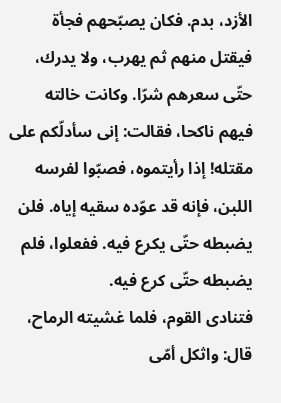الأزد، بدم. فكان يصبّحهم فجأة فيقتل منهم ثم يهرب، ولا يدرك، حتّى سعرهم شرّا. وكانت خالته فيهم ناكحا، فقالت: إنى سأدلّكم على مقتله! إذا رأيتموه، فصبّوا لفرسه اللبن، فإنه قد عوّده سقيه إياه. فلن يضبطه حتّى يكرع فيه. ففعلوا، فلم يضبطه حتّى كرع فيه.
فتنادى القوم، فلما غشيته الرماح، قال: واثكل أمّى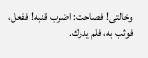وخالتى! فصاحت: اضرب قنبه! ففعل، فوثب به، فلم يدرك.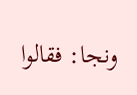ونجا: فقالوا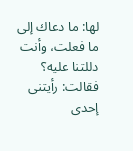لها: ما دعاك إلى ما فعلت، وأنت دللتنا عليه؟ فقالت: رأيتنى إحدى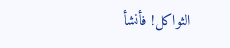الثواكل! فأنشأ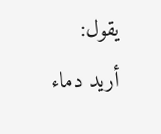يقول:
أريد دماء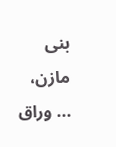بنى مازن، ... وراق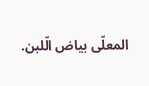المعلّى بياض الّلبن.